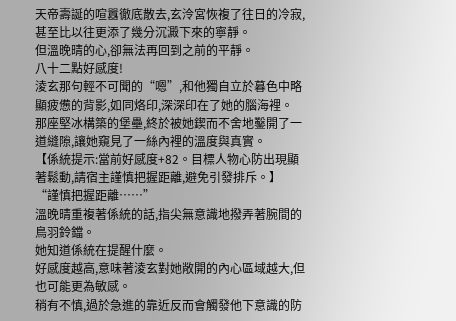天帝壽誕的喧囂徹底散去,玄泠宮恢複了往日的冷寂,甚至比以往更添了幾分沉澱下來的寧靜。
但溫晚晴的心,卻無法再回到之前的平靜。
八十二點好感度!
淩玄那句輕不可聞的“嗯”,和他獨自立於暮色中略顯疲憊的背影,如同烙印,深深印在了她的腦海裡。
那座堅冰構築的堡壘,終於被她鍥而不舍地鑿開了一道縫隙,讓她窺見了一絲內裡的溫度與真實。
【係統提示:當前好感度+82。目標人物心防出現顯著鬆動,請宿主謹慎把握距離,避免引發排斥。】
“謹慎把握距離……”
溫晚晴重複著係統的話,指尖無意識地撥弄著腕間的鳥羽鈴鐺。
她知道係統在提醒什麼。
好感度越高,意味著淩玄對她敞開的內心區域越大,但也可能更為敏感。
稍有不慎,過於急進的靠近反而會觸發他下意識的防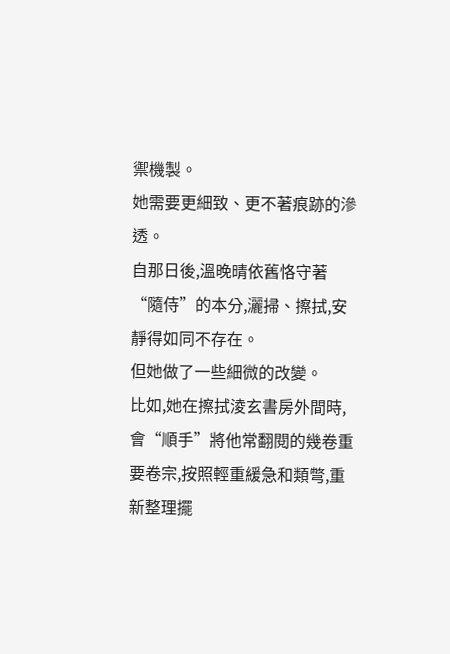禦機製。
她需要更細致、更不著痕跡的滲透。
自那日後,溫晚晴依舊恪守著“隨侍”的本分,灑掃、擦拭,安靜得如同不存在。
但她做了一些細微的改變。
比如,她在擦拭淩玄書房外間時,會“順手”將他常翻閱的幾卷重要卷宗,按照輕重緩急和類彆,重新整理擺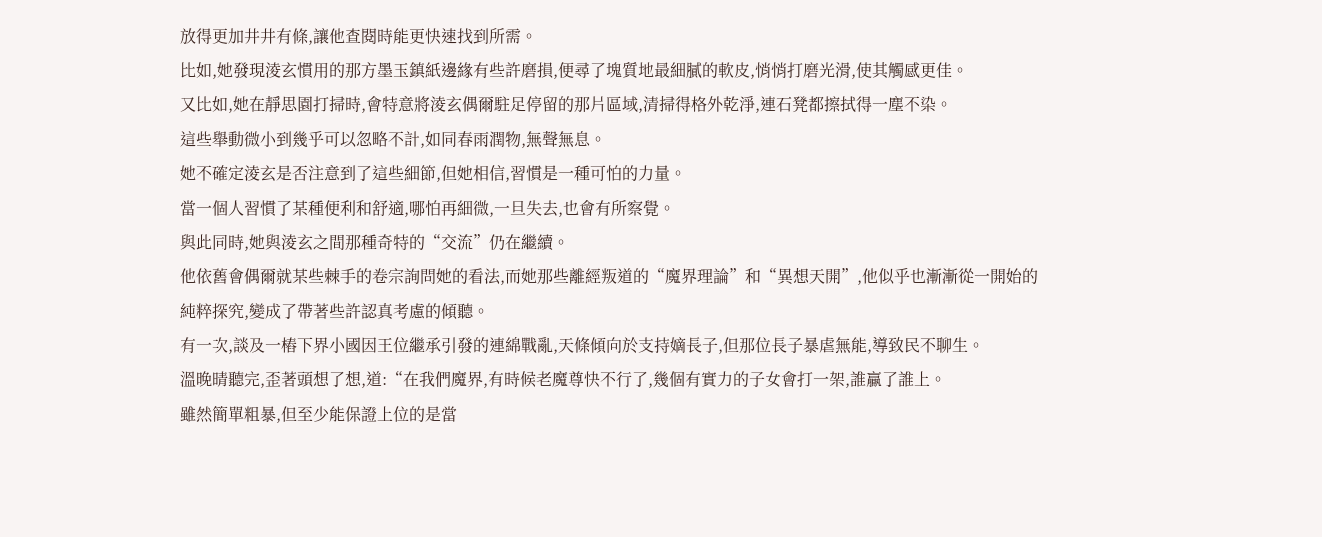放得更加井井有條,讓他查閱時能更快速找到所需。
比如,她發現淩玄慣用的那方墨玉鎮紙邊緣有些許磨損,便尋了塊質地最細膩的軟皮,悄悄打磨光滑,使其觸感更佳。
又比如,她在靜思園打掃時,會特意將淩玄偶爾駐足停留的那片區域,清掃得格外乾淨,連石凳都擦拭得一塵不染。
這些舉動微小到幾乎可以忽略不計,如同春雨潤物,無聲無息。
她不確定淩玄是否注意到了這些細節,但她相信,習慣是一種可怕的力量。
當一個人習慣了某種便利和舒適,哪怕再細微,一旦失去,也會有所察覺。
與此同時,她與淩玄之間那種奇特的“交流”仍在繼續。
他依舊會偶爾就某些棘手的卷宗詢問她的看法,而她那些離經叛道的“魔界理論”和“異想天開”,他似乎也漸漸從一開始的純粹探究,變成了帶著些許認真考慮的傾聽。
有一次,談及一樁下界小國因王位繼承引發的連綿戰亂,天條傾向於支持嫡長子,但那位長子暴虐無能,導致民不聊生。
溫晚晴聽完,歪著頭想了想,道:“在我們魔界,有時候老魔尊快不行了,幾個有實力的子女會打一架,誰贏了誰上。
雖然簡單粗暴,但至少能保證上位的是當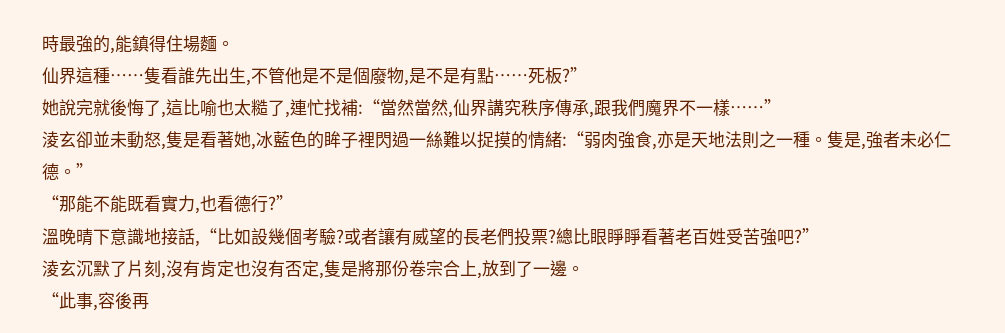時最強的,能鎮得住場麵。
仙界這種……隻看誰先出生,不管他是不是個廢物,是不是有點……死板?”
她說完就後悔了,這比喻也太糙了,連忙找補:“當然當然,仙界講究秩序傳承,跟我們魔界不一樣……”
淩玄卻並未動怒,隻是看著她,冰藍色的眸子裡閃過一絲難以捉摸的情緒:“弱肉強食,亦是天地法則之一種。隻是,強者未必仁德。”
“那能不能既看實力,也看德行?”
溫晚晴下意識地接話,“比如設幾個考驗?或者讓有威望的長老們投票?總比眼睜睜看著老百姓受苦強吧?”
淩玄沉默了片刻,沒有肯定也沒有否定,隻是將那份卷宗合上,放到了一邊。
“此事,容後再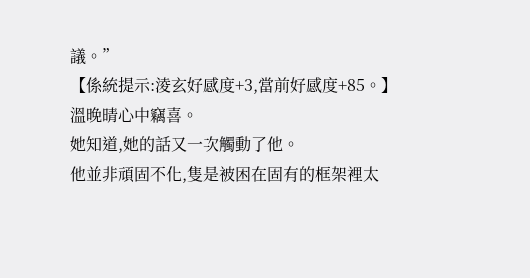議。”
【係統提示:淩玄好感度+3,當前好感度+85。】
溫晚晴心中竊喜。
她知道,她的話又一次觸動了他。
他並非頑固不化,隻是被困在固有的框架裡太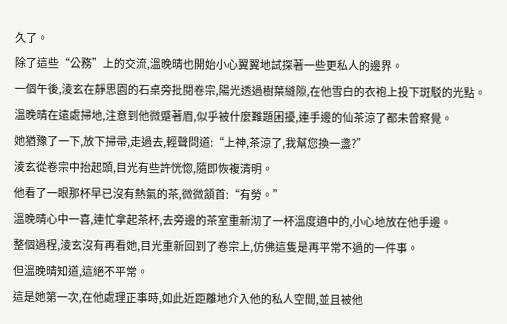久了。
除了這些“公務”上的交流,溫晚晴也開始小心翼翼地試探著一些更私人的邊界。
一個午後,淩玄在靜思園的石桌旁批閱卷宗,陽光透過樹葉縫隙,在他雪白的衣袍上投下斑駁的光點。
溫晚晴在遠處掃地,注意到他微蹙著眉,似乎被什麼難題困擾,連手邊的仙茶涼了都未曾察覺。
她猶豫了一下,放下掃帚,走過去,輕聲問道:“上神,茶涼了,我幫您換一盞?”
淩玄從卷宗中抬起頭,目光有些許恍惚,隨即恢複清明。
他看了一眼那杯早已沒有熱氣的茶,微微頷首:“有勞。”
溫晚晴心中一喜,連忙拿起茶杯,去旁邊的茶室重新沏了一杯溫度適中的,小心地放在他手邊。
整個過程,淩玄沒有再看她,目光重新回到了卷宗上,仿佛這隻是再平常不過的一件事。
但溫晚晴知道,這絕不平常。
這是她第一次,在他處理正事時,如此近距離地介入他的私人空間,並且被他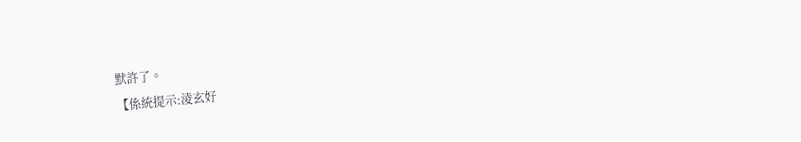默許了。
【係統提示:淩玄好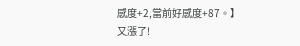感度+2,當前好感度+87。】
又漲了!